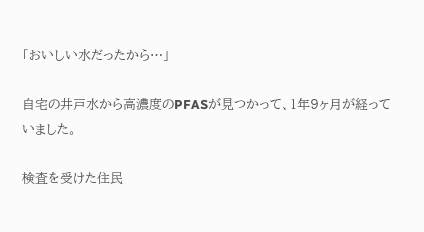「おいしい水だったから…」

自宅の井戸水から高濃度のPFASが見つかって、1年9ヶ月が経っていました。

検査を受けた住民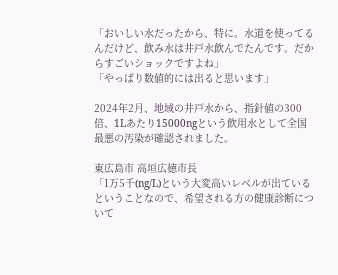「おいしい水だったから、特に。水道を使ってるんだけど、飲み水は井戸水飲んでたんです。だからすごいショックですよね」
「やっぱり数値的には出ると思います」

2024年2月、地域の井戸水から、指針値の300倍、1Lあたり15000ngという飲用水として全国最悪の汚染が確認されました。

東広島市 高垣広徳市長
「1万5千(ng/L)という大変高いレベルが出ているということなので、希望される方の健康診断について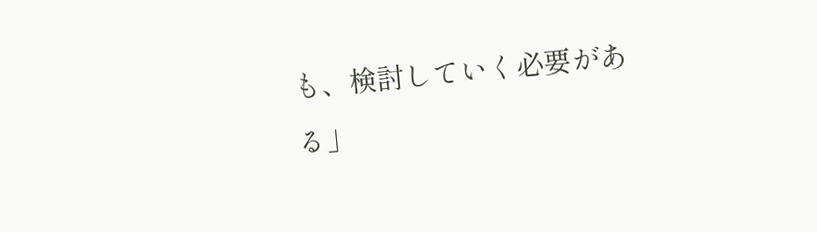も、検討していく必要がある」